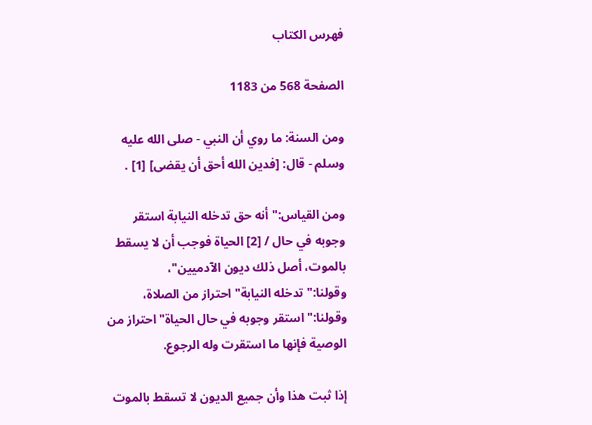فهرس الكتاب

الصفحة 568 من 1183

ومن السنة: ما روي أن النبي - صلى الله عليه وسلم - قال: [فدين الله أحق أن يقضى] [1] .

ومن القياس:"أنه حق تدخله النيابة استقر وجوبه في حال / [2] الحياة فوجب أن لا يسقط بالموت، أصل ذلك ديون الآدميين"، وقولنا:"تدخله النيابة"احتراز من الصلاة، وقولنا:"استقر وجوبه في حال الحياة"احتراز من الوصية فإنها ما استقرت وله الرجوع.

إذا ثبت هذا وأن جميع الديون لا تسقط بالموت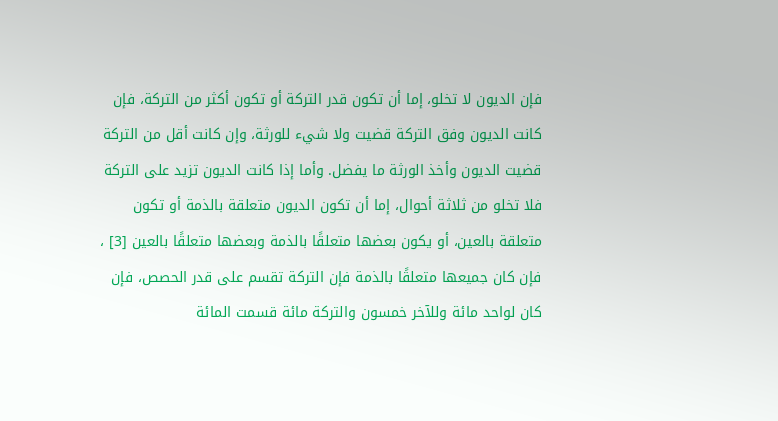فإن الديون لا تخلو، إما أن تكون قدر التركة أو تكون أكثر من التركة، فإن كانت الديون وفق التركة قضيت ولا شيء للورثة، وإن كانت أقل من التركة قضيت الديون وأخذ الورثة ما يفضل. وأما إذا كانت الديون تزيد على التركة فلا تخلو من ثلاثة أحوال، إما أن تكون الديون متعلقة بالذمة أو تكون متعلقة بالعين، أو يكون بعضها متعلقًا بالذمة وبعضها متعلقًا بالعين [3] ، فإن كان جميعها متعلقًا بالذمة فإن التركة تقسم على قدر الحصص، فإن كان لواحد مائة وللآخر خمسون والتركة مائة قسمت المائة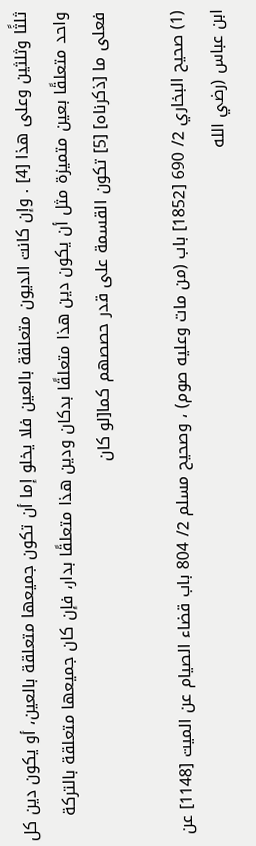ثلثًا وثلثين وعلى هذا [4] . وإن كانت الديون متعلقة بالعين فلا يخلو إما أن تكون جميعها متعلقة بالعين، أو يكون دين كل واحد متعلقًا بعين متميزة مثل أن يكون دين هذا متعلقًا بدكان ودين هذا متعلقًا بدار، فإن كان جميعها متعلقة بالتركة فعلى ما [ذكرناه] [5] تكون القسمة على قدر حصصهم كما[لو كان

(1) صحيح البخاري 2/ 690 [1852] باب (من مات وعليه صوم) ، وصحيح مسلم 2/ 804 باب قضاء الصيام عن الميت [1148] عن ابن عباس (رضي الله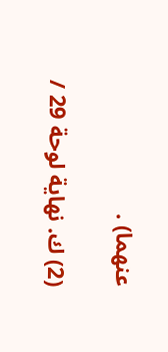عنهما) .

(2) ك. نهاية لوحة 29 /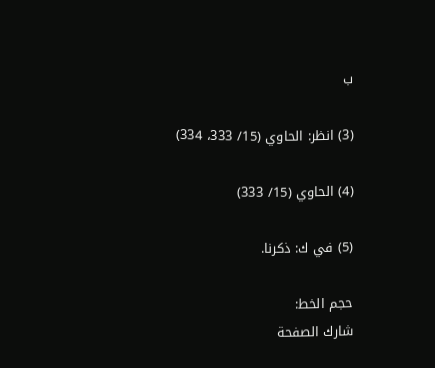ب

(3) انظر: الحاوي (15/ 333، 334)

(4) الحاوي (15/ 333)

(5) في ك: ذكرنا.

حجم الخط:
شارك الصفحة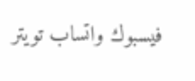فيسبوك واتساب تويتر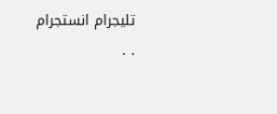تليجرام انستجرام
. .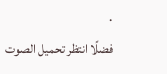.
فضلًا انتظر تحميل الصوت